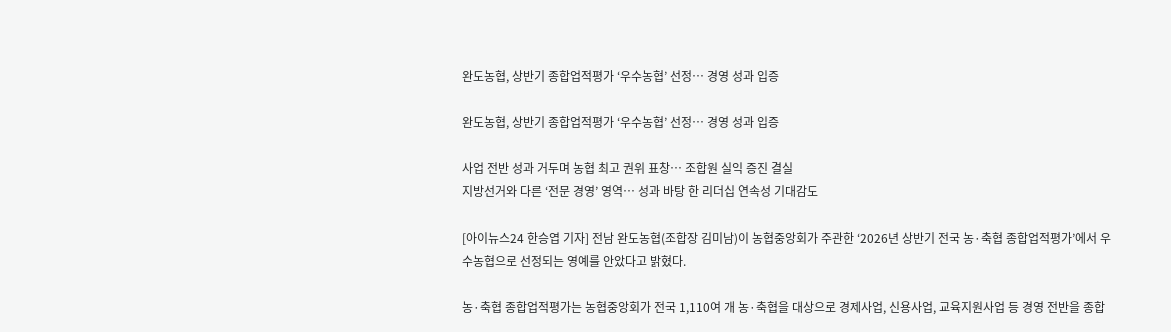완도농협, 상반기 종합업적평가 ‘우수농협’ 선정… 경영 성과 입증

완도농협, 상반기 종합업적평가 ‘우수농협’ 선정… 경영 성과 입증

사업 전반 성과 거두며 농협 최고 권위 표창… 조합원 실익 증진 결실
지방선거와 다른 ‘전문 경영’ 영역… 성과 바탕 한 리더십 연속성 기대감도

[아이뉴스24 한승엽 기자] 전남 완도농협(조합장 김미남)이 농협중앙회가 주관한 ‘2026년 상반기 전국 농·축협 종합업적평가’에서 우수농협으로 선정되는 영예를 안았다고 밝혔다.

농·축협 종합업적평가는 농협중앙회가 전국 1,110여 개 농·축협을 대상으로 경제사업, 신용사업, 교육지원사업 등 경영 전반을 종합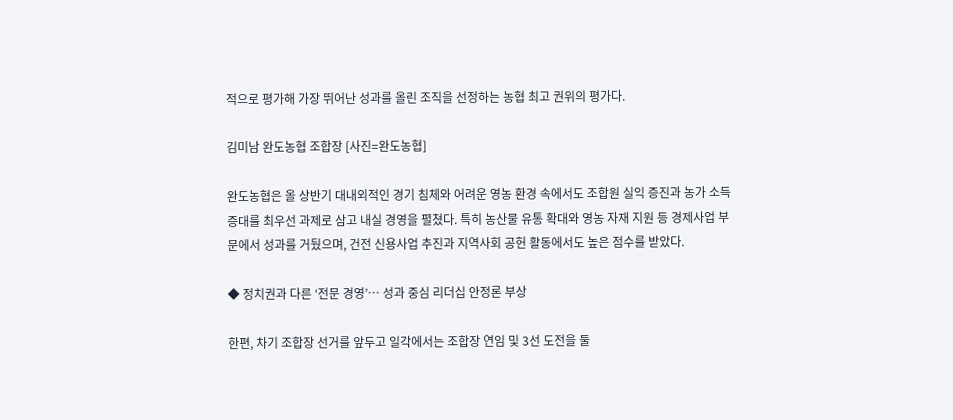적으로 평가해 가장 뛰어난 성과를 올린 조직을 선정하는 농협 최고 권위의 평가다.

김미남 완도농협 조합장 [사진=완도농협]

완도농협은 올 상반기 대내외적인 경기 침체와 어려운 영농 환경 속에서도 조합원 실익 증진과 농가 소득 증대를 최우선 과제로 삼고 내실 경영을 펼쳤다. 특히 농산물 유통 확대와 영농 자재 지원 등 경제사업 부문에서 성과를 거뒀으며, 건전 신용사업 추진과 지역사회 공헌 활동에서도 높은 점수를 받았다.

◆ 정치권과 다른 ‘전문 경영’… 성과 중심 리더십 안정론 부상

한편, 차기 조합장 선거를 앞두고 일각에서는 조합장 연임 및 3선 도전을 둘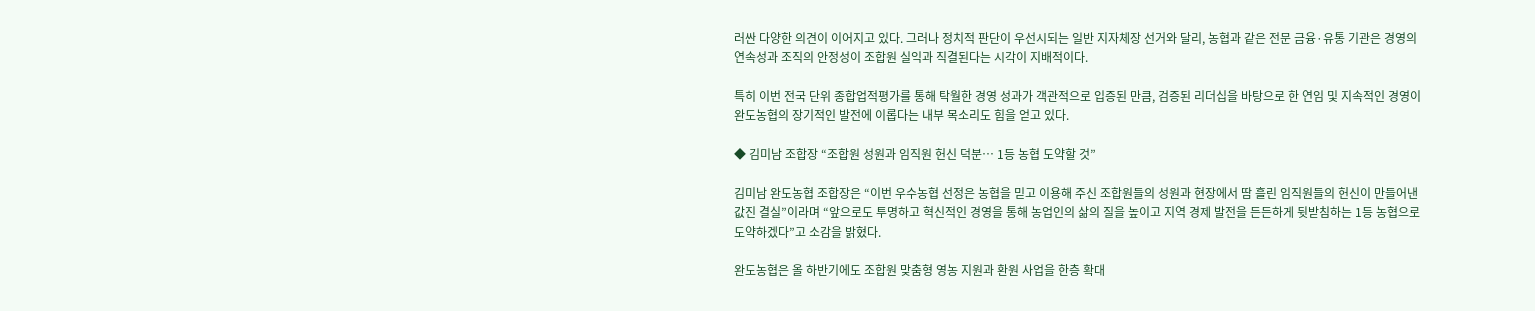러싼 다양한 의견이 이어지고 있다. 그러나 정치적 판단이 우선시되는 일반 지자체장 선거와 달리, 농협과 같은 전문 금융·유통 기관은 경영의 연속성과 조직의 안정성이 조합원 실익과 직결된다는 시각이 지배적이다.

특히 이번 전국 단위 종합업적평가를 통해 탁월한 경영 성과가 객관적으로 입증된 만큼, 검증된 리더십을 바탕으로 한 연임 및 지속적인 경영이 완도농협의 장기적인 발전에 이롭다는 내부 목소리도 힘을 얻고 있다.

◆ 김미남 조합장 “조합원 성원과 임직원 헌신 덕분… 1등 농협 도약할 것”

김미남 완도농협 조합장은 “이번 우수농협 선정은 농협을 믿고 이용해 주신 조합원들의 성원과 현장에서 땀 흘린 임직원들의 헌신이 만들어낸 값진 결실”이라며 “앞으로도 투명하고 혁신적인 경영을 통해 농업인의 삶의 질을 높이고 지역 경제 발전을 든든하게 뒷받침하는 1등 농협으로 도약하겠다”고 소감을 밝혔다.

완도농협은 올 하반기에도 조합원 맞춤형 영농 지원과 환원 사업을 한층 확대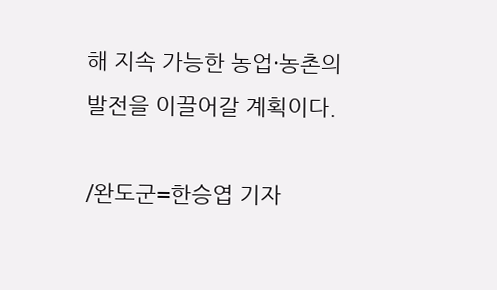해 지속 가능한 농업·농촌의 발전을 이끌어갈 계획이다.

/완도군=한승엽 기자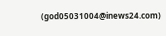(god05031004@inews24.com)